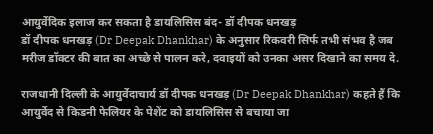आयुर्वेदिक इलाज कर सकता है डायलिसिस बंद- डॉ दीपक धनखड़
डॉ दीपक धनखड़ (Dr Deepak Dhankhar) के अनुसार रिकवरी सिर्फ तभी संभव है जब मरीज डॉक्टर की बात का अच्छे से पालन करे, दवाइयों को उनका असर दिखाने का समय दे.

राजधानी दिल्ली के आयुर्वेदाचार्य डॉ दीपक धनखड़ (Dr Deepak Dhankhar) कहते हैं कि आयुर्वेद से किडनी फेलियर के पेशेंट को डायलिसिस से बचाया जा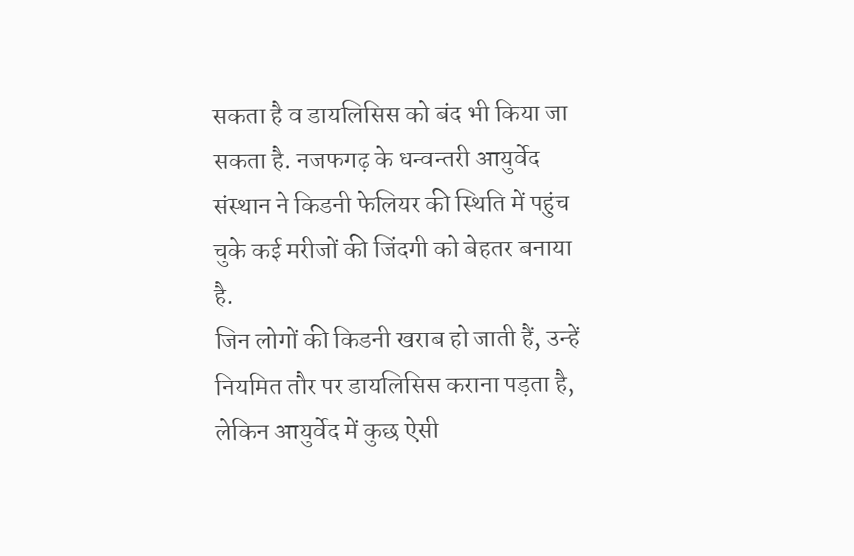सकता है व डायलिसिस को बंद भी किया जा सकता है. नजफगढ़ के धन्वन्तरी आयुर्वेद संस्थान ने किडनी फेलियर की स्थिति में पहुंच चुके कई मरीजों की जिंदगी को बेहतर बनाया है.
जिन लोगों की किडनी खराब हो जाती हैं, उन्हें नियमित तौर पर डायलिसिस कराना पड़ता है, लेकिन आयुर्वेद में कुछ ऐसी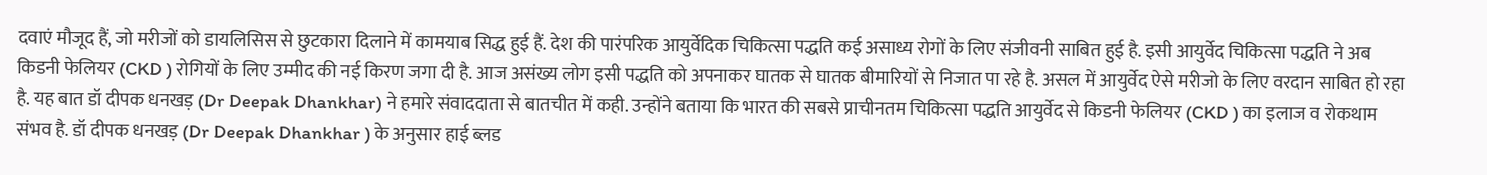दवाएं मौजूद हैं, जो मरीजों को डायलिसिस से छुटकारा दिलाने में कामयाब सिद्ध हुई हैं. देश की पारंपरिक आयुर्वेदिक चिकित्सा पद्धति कई असाध्य रोगों के लिए संजीवनी साबित हुई है. इसी आयुर्वेद चिकित्सा पद्धति ने अब किडनी फेलियर (CKD ) रोगियों के लिए उम्मीद की नई किरण जगा दी है. आज असंख्य लोग इसी पद्धति को अपनाकर घातक से घातक बीमारियों से निजात पा रहे है. असल में आयुर्वेद ऐसे मरीजो के लिए वरदान साबित हो रहा है. यह बात डॉ दीपक धनखड़ (Dr Deepak Dhankhar) ने हमारे संवाददाता से बातचीत में कही. उन्होंने बताया कि भारत की सबसे प्राचीनतम चिकित्सा पद्धति आयुर्वेद से किडनी फेलियर (CKD ) का इलाज व रोकथाम संभव है. डॉ दीपक धनखड़ (Dr Deepak Dhankhar ) के अनुसार हाई ब्लड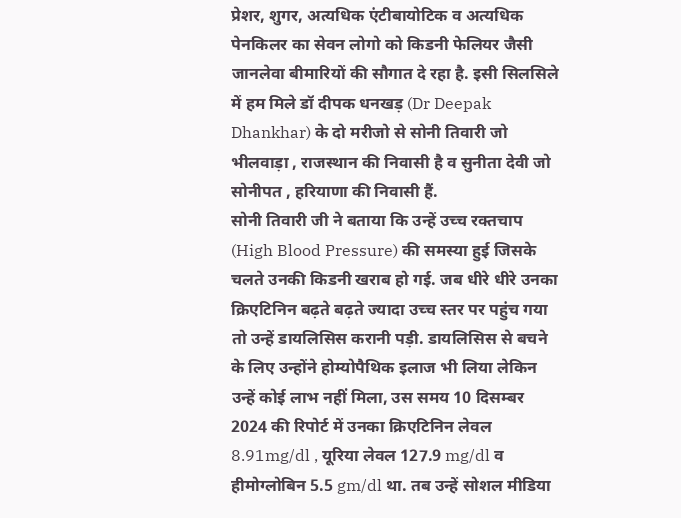प्रेशर, शुगर, अत्यधिक एंटीबायोटिक व अत्यधिक पेनकिलर का सेवन लोगो को किडनी फेलियर जैसी जानलेवा बीमारियों की सौगात दे रहा है. इसी सिलसिले में हम मिले डॉ दीपक धनखड़ (Dr Deepak Dhankhar) के दो मरीजो से सोनी तिवारी जो भीलवाड़ा , राजस्थान की निवासी है व सुनीता देवी जो सोनीपत , हरियाणा की निवासी हैं.
सोनी तिवारी जी ने बताया कि उन्हें उच्च रक्तचाप (High Blood Pressure) की समस्या हुई जिसके चलते उनकी किडनी खराब हो गई. जब धीरे धीरे उनका क्रिएटिनिन बढ़ते बढ़ते ज्यादा उच्च स्तर पर पहुंच गया तो उन्हें डायलिसिस करानी पड़ी. डायलिसिस से बचने के लिए उन्होंने होम्योपैथिक इलाज भी लिया लेकिन उन्हें कोई लाभ नहीं मिला, उस समय 10 दिसम्बर 2024 की रिपोर्ट में उनका क्रिएटिनिन लेवल 8.91mg/dl , यूरिया लेवल 127.9 mg/dl व हीमोग्लोबिन 5.5 gm/dl था. तब उन्हें सोशल मीडिया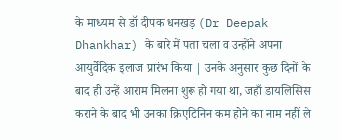के माध्यम से डॉ दीपक धनखड़ (Dr Deepak Dhankhar) के बारे में पता चला व उन्होंने अपना आयुर्वेदिक इलाज प्रारंभ किया | उनके अनुसार कुछ दिनों के बाद ही उन्हें आराम मिलना शुरू हो गया था, जहाँ डायलिसिस कराने के बाद भी उनका क्रिएटिनिन कम होने का नाम नहीं ले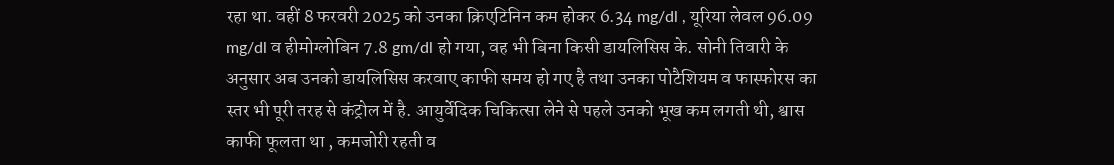रहा था. वहीं 8 फरवरी 2025 को उनका क्रिएटिनिन कम होकर 6.34 mg/dl , यूरिया लेवल 96.09 mg/dl व हीमोग्लोबिन 7.8 gm/dl हो गया, वह भी बिना किसी डायलिसिस के. सोनी तिवारी के अनुसार अब उनको डायलिसिस करवाए काफी समय हो गए है तथा उनका पोटैशियम व फास्फोरस का स्तर भी पूरी तरह से कंट्रोल में है. आयुर्वेदिक चिकित्सा लेने से पहले उनको भूख कम लगती थी, श्वास काफी फूलता था , कमजोरी रहती व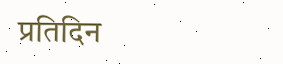प्रतिदिन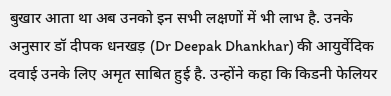बुखार आता था अब उनको इन सभी लक्षणों में भी लाभ है. उनके अनुसार डॉ दीपक धनखड़ (Dr Deepak Dhankhar) की आयुर्वेदिक दवाई उनके लिए अमृत साबित हुई है. उन्होंने कहा कि किडनी फेलियर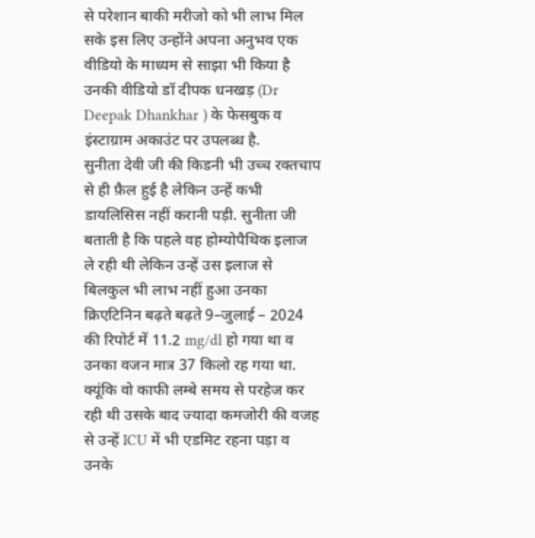से परेशान बाकी मरीजो को भी लाभ मिल सके इस लिए उन्होंने अपना अनुभव एक वीडियो के माध्यम से साझा भी किया है उनकी वीडियो डॉ दीपक धनखड़ (Dr Deepak Dhankhar ) के फेसबुक व इंस्टाग्राम अकाउंट पर उपलब्ध है.
सुनीता देवी जी की किडनी भी उच्च रक्तचाप से ही फ़ैल हुई है लेकिन उन्हें कभी डायलिसिस नहीं करानी पड़ी. सुनीता जी बताती है कि पहले वह होम्योपैथिक इलाज ले रही थी लेकिन उन्हें उस इलाज से बिलकुल भी लाभ नहीं हुआ उनका क्रिएटिनिन बढ़ते बढ़ते 9–जुलाई – 2024 की रिपोर्ट में 11.2 mg/dl हो गया था व उनका वजन मात्र 37 किलो रह गया था. क्यूंकि वो काफी लम्बे समय से परहेज कर रही थी उसके बाद ज्यादा कमजोरी की वजह से उन्हें ICU में भी एडमिट रहना पड़ा व उनके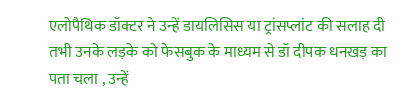एलोपैथिक डॉक्टर ने उन्हें डायलिसिस या ट्रांसप्लांट की सलाह दी तभी उनके लड़के को फेसबुक के माध्यम से डॉ दीपक धनखड़ का पता चला , उन्हें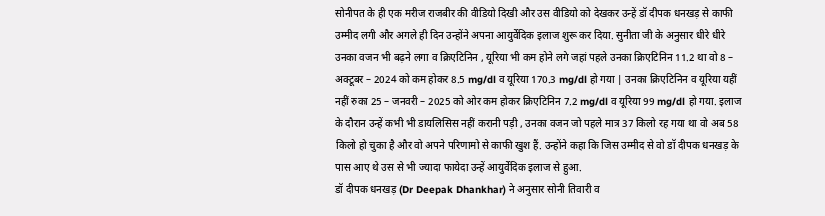सोनीपत के ही एक मरीज राजबीर की वीडियो दिखी और उस वीडियो को देखकर उन्हें डॉ दीपक धनखड़ से काफी उम्मीद लगी और अगले ही दिन उन्होंने अपना आयुर्वेदिक इलाज शुरू कर दिया. सुनीता जी के अनुसार धीरे धीरे उनका वजन भी बढ़ने लगा व क्रिएटिनिन , यूरिया भी कम होने लगे जहां पहले उनका क्रिएटिनिन 11.2 था वो 8 – अक्टूबर – 2024 को कम होकर 8.5 mg/dl व यूरिया 170.3 mg/dl हो गया | उनका क्रिएटिनिन व यूरिया यहीं नहीं रुका 25 – जनवरी – 2025 को ओर कम होकर क्रिएटिनिन 7.2 mg/dl व यूरिया 99 mg/dl हो गया. इलाज के दौरान उन्हें कभी भी डायलिसिस नहीं करानी पड़ी , उनका वजन जो पहले मात्र 37 किलो रह गया था वो अब 58 किलो हो चुका है और वो अपने परिणामो से काफी खुश हैं. उन्होंने कहा कि जिस उम्मीद से वो डॉ दीपक धनखड़ के पास आए थे उस से भी ज्यादा फायेदा उन्हें आयुर्वेदिक इलाज से हुआ.
डॉ दीपक धनखड़ (Dr Deepak Dhankhar) ने अनुसार सोनी तिवारी व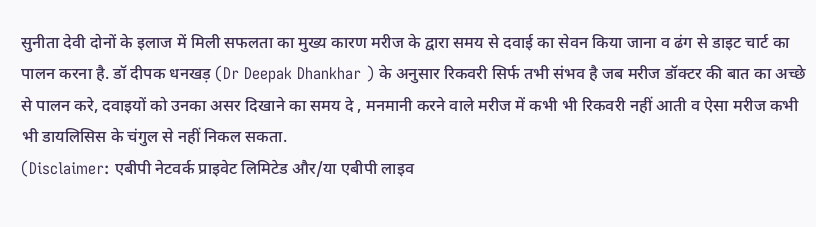सुनीता देवी दोनों के इलाज में मिली सफलता का मुख्य कारण मरीज के द्वारा समय से दवाई का सेवन किया जाना व ढंग से डाइट चार्ट का पालन करना है. डॉ दीपक धनखड़ (Dr Deepak Dhankhar ) के अनुसार रिकवरी सिर्फ तभी संभव है जब मरीज डॉक्टर की बात का अच्छे से पालन करे, दवाइयों को उनका असर दिखाने का समय दे , मनमानी करने वाले मरीज में कभी भी रिकवरी नहीं आती व ऐसा मरीज कभी भी डायलिसिस के चंगुल से नहीं निकल सकता.
(Disclaimer: एबीपी नेटवर्क प्राइवेट लिमिटेड और/या एबीपी लाइव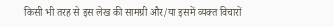किसी भी तरह से इस लेख की सामग्री और/या इसमें व्यक्त विचारों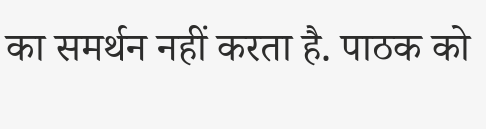का समर्थन नहीं करता है. पाठक को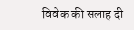विवेक की सलाह दी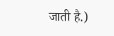जाती है.)